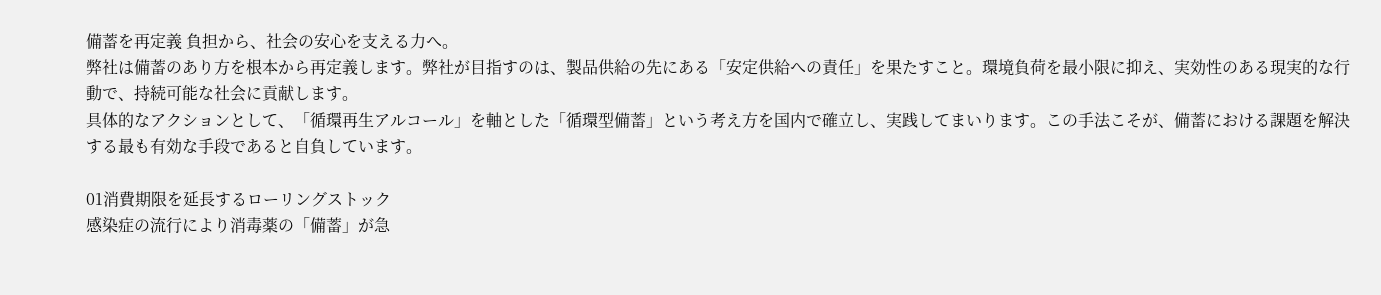備蓄を再定義 負担から、社会の安心を支える力へ。
弊社は備蓄のあり方を根本から再定義します。弊社が目指すのは、製品供給の先にある「安定供給への責任」を果たすこと。環境負荷を最小限に抑え、実効性のある現実的な行動で、持続可能な社会に貢献します。
具体的なアクションとして、「循環再生アルコール」を軸とした「循環型備蓄」という考え方を国内で確立し、実践してまいります。この手法こそが、備蓄における課題を解決する最も有効な手段であると自負しています。

01消費期限を延長するローリングストック
感染症の流行により消毒薬の「備蓄」が急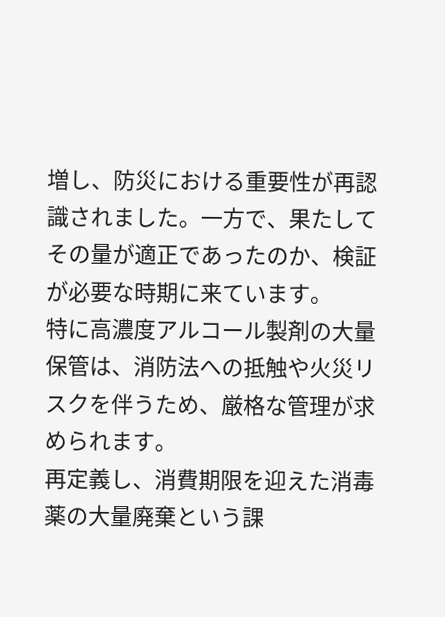増し、防災における重要性が再認識されました。一方で、果たしてその量が適正であったのか、検証が必要な時期に来ています。
特に高濃度アルコール製剤の大量保管は、消防法への抵触や火災リスクを伴うため、厳格な管理が求められます。
再定義し、消費期限を迎えた消毒薬の大量廃棄という課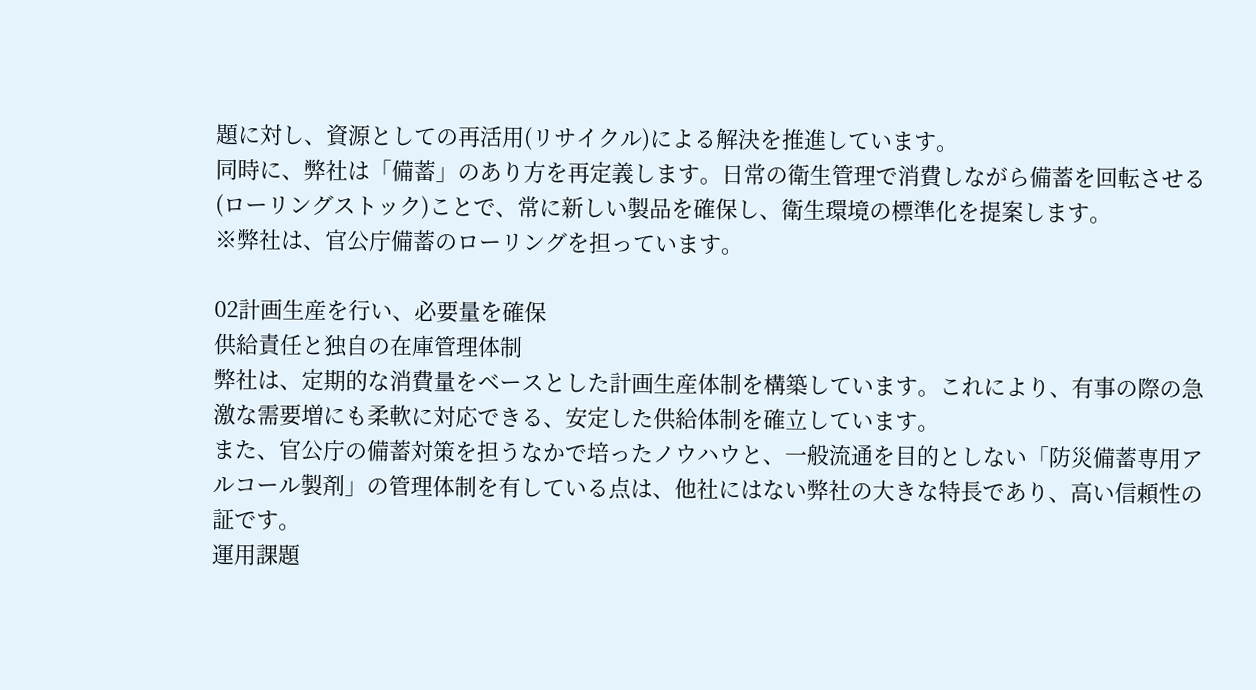題に対し、資源としての再活用(リサイクル)による解決を推進しています。
同時に、弊社は「備蓄」のあり方を再定義します。日常の衛生管理で消費しながら備蓄を回転させる(ローリングストック)ことで、常に新しい製品を確保し、衛生環境の標準化を提案します。
※弊社は、官公庁備蓄のローリングを担っています。

02計画生産を行い、必要量を確保
供給責任と独自の在庫管理体制
弊社は、定期的な消費量をベースとした計画生産体制を構築しています。これにより、有事の際の急激な需要増にも柔軟に対応できる、安定した供給体制を確立しています。
また、官公庁の備蓄対策を担うなかで培ったノウハウと、一般流通を目的としない「防災備蓄専用アルコール製剤」の管理体制を有している点は、他社にはない弊社の大きな特長であり、高い信頼性の証です。
運用課題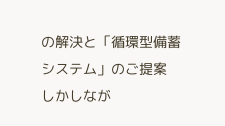の解決と「循環型備蓄システム」のご提案
しかしなが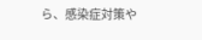ら、感染症対策や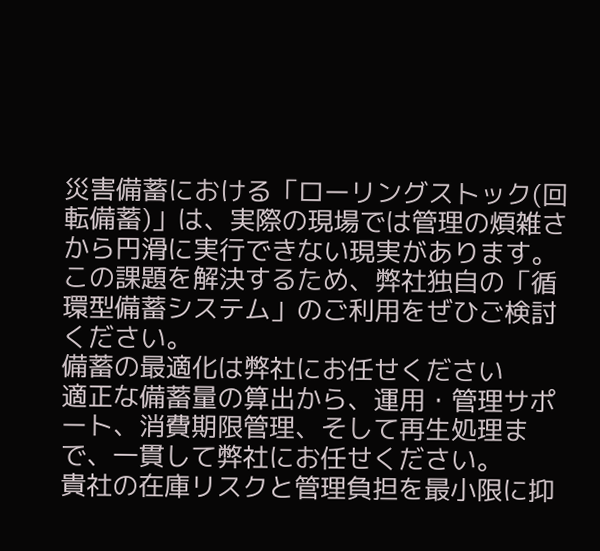災害備蓄における「ローリングストック(回転備蓄)」は、実際の現場では管理の煩雑さから円滑に実行できない現実があります。
この課題を解決するため、弊社独自の「循環型備蓄システム」のご利用をぜひご検討ください。
備蓄の最適化は弊社にお任せください
適正な備蓄量の算出から、運用・管理サポート、消費期限管理、そして再生処理まで、一貫して弊社にお任せください。
貴社の在庫リスクと管理負担を最小限に抑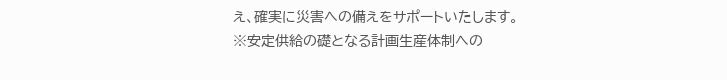え、確実に災害への備えをサポートいたします。
※安定供給の礎となる計画生産体制への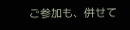ご参加も、併せて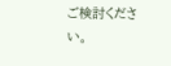ご検討ください。